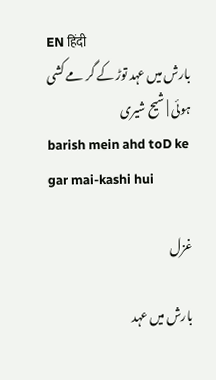EN हिंदी
بارش میں عہد توڑ کے گر مے کشی ہوئی | شیح شیری
barish mein ahd toD ke gar mai-kashi hui

غزل

بارش میں عہد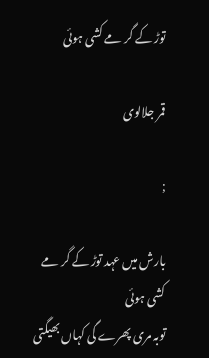توڑ کے گر مے کشی ہوئی

قمر جلالوی

;

بارش میں عہد توڑ کے گر مے کشی ہوئی
توبہ مری پھرے گی کہاں بھیگتی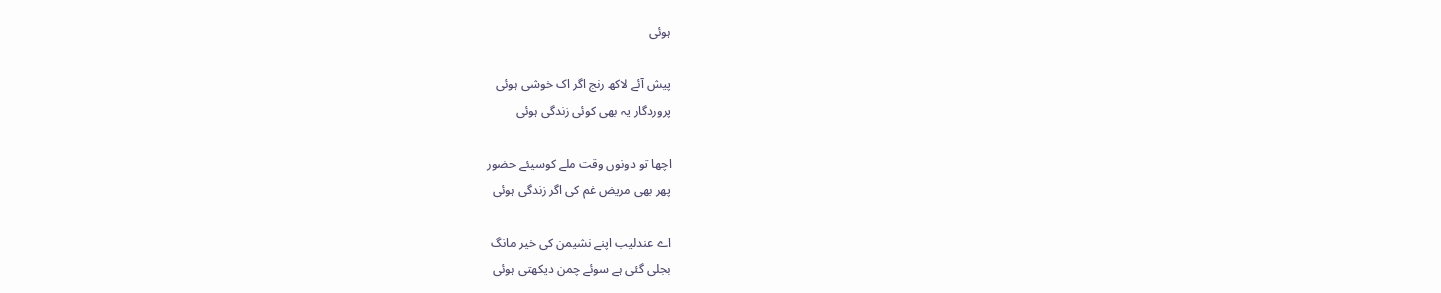ہوئی

پیش آئے لاکھ رنج اگر اک خوشی ہوئی
پروردگار یہ بھی کوئی زندگی ہوئی

اچھا تو دونوں وقت ملے کوسیئے حضور
پھر بھی مریض غم کی اگر زندگی ہوئی

اے عندلیب اپنے نشیمن کی خیر مانگ
بجلی گئی ہے سوئے چمن دیکھتی ہوئی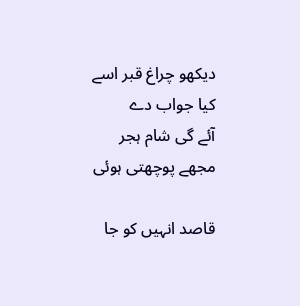دیکھو چراغ قبر اسے کیا جواب دے
آئے گی شام ہجر مجھے پوچھتی ہوئی

قاصد انہیں کو جا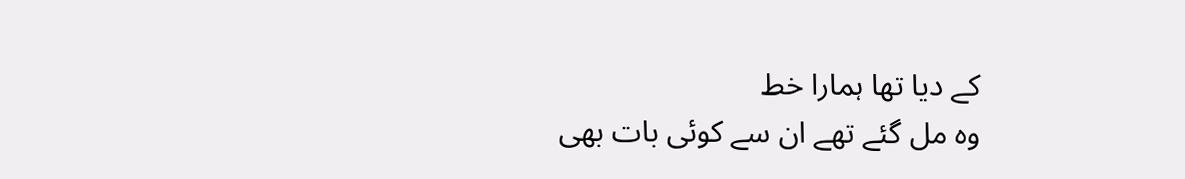کے دیا تھا ہمارا خط
وہ مل گئے تھے ان سے کوئی بات بھی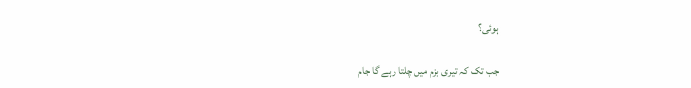ہوئی؟

جب تک کہ تیری بزم میں چلتا رہے گا جام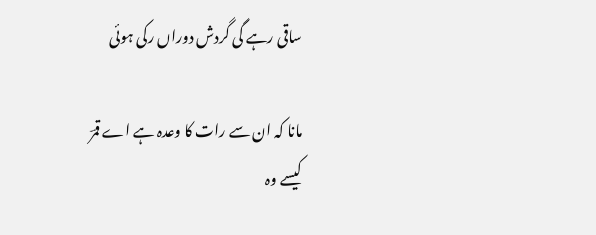ساقی رہے گی گردش دوراں رکی ہوئی

مانا کہ ان سے رات کا وعدہ ہے اے قمرؔ
کیسے وہ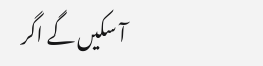آ سکیں گے اگر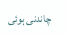چاندنی ہوئی